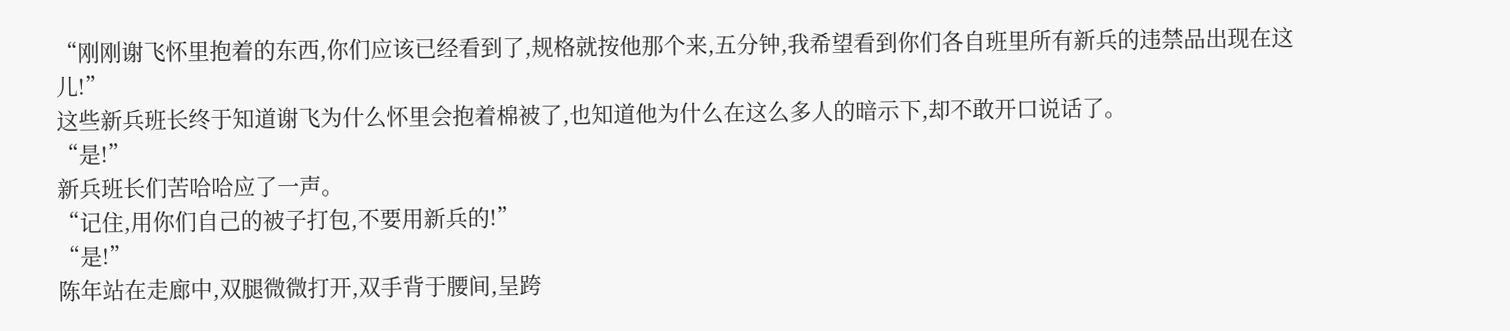“刚刚谢飞怀里抱着的东西,你们应该已经看到了,规格就按他那个来,五分钟,我希望看到你们各自班里所有新兵的违禁品出现在这儿!”
这些新兵班长终于知道谢飞为什么怀里会抱着棉被了,也知道他为什么在这么多人的暗示下,却不敢开口说话了。
“是!”
新兵班长们苦哈哈应了一声。
“记住,用你们自己的被子打包,不要用新兵的!”
“是!”
陈年站在走廊中,双腿微微打开,双手背于腰间,呈跨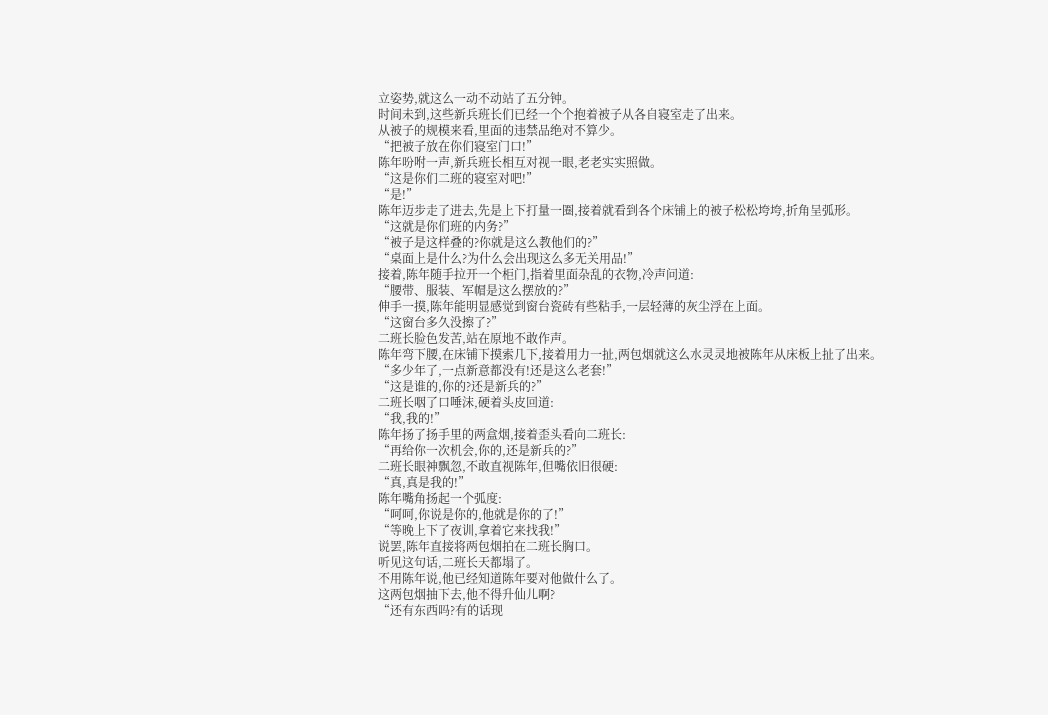立姿势,就这么一动不动站了五分钟。
时间未到,这些新兵班长们已经一个个抱着被子从各自寝室走了出来。
从被子的规模来看,里面的违禁品绝对不算少。
“把被子放在你们寝室门口!”
陈年吩咐一声,新兵班长相互对视一眼,老老实实照做。
“这是你们二班的寝室对吧!”
“是!”
陈年迈步走了进去,先是上下打量一圈,接着就看到各个床铺上的被子松松垮垮,折角呈弧形。
“这就是你们班的内务?”
“被子是这样叠的?你就是这么教他们的?”
“桌面上是什么?为什么会出现这么多无关用品!”
接着,陈年随手拉开一个柜门,指着里面杂乱的衣物,冷声问道:
“腰带、服装、军帽是这么摆放的?”
伸手一摸,陈年能明显感觉到窗台瓷砖有些粘手,一层轻薄的灰尘浮在上面。
“这窗台多久没擦了?”
二班长脸色发苦,站在原地不敢作声。
陈年弯下腰,在床铺下摸索几下,接着用力一扯,两包烟就这么水灵灵地被陈年从床板上扯了出来。
“多少年了,一点新意都没有!还是这么老套!”
“这是谁的,你的?还是新兵的?”
二班长咽了口唾沫,硬着头皮回道:
“我,我的!”
陈年扬了扬手里的两盒烟,接着歪头看向二班长:
“再给你一次机会,你的,还是新兵的?”
二班长眼神飘忽,不敢直视陈年,但嘴依旧很硬:
“真,真是我的!”
陈年嘴角扬起一个弧度:
“呵呵,你说是你的,他就是你的了!”
“等晚上下了夜训,拿着它来找我!”
说罢,陈年直接将两包烟拍在二班长胸口。
听见这句话,二班长天都塌了。
不用陈年说,他已经知道陈年要对他做什么了。
这两包烟抽下去,他不得升仙儿啊?
“还有东西吗?有的话现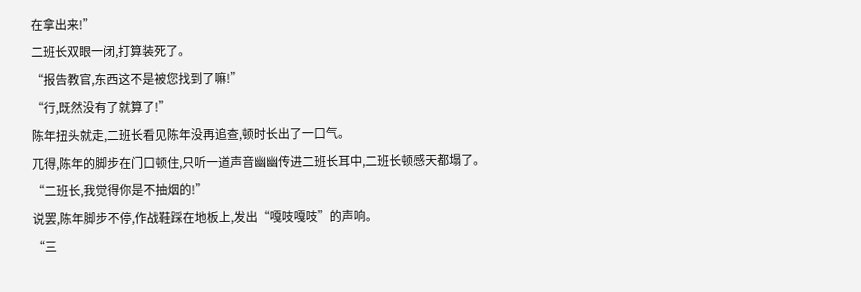在拿出来!”
二班长双眼一闭,打算装死了。
“报告教官,东西这不是被您找到了嘛!”
“行,既然没有了就算了!”
陈年扭头就走,二班长看见陈年没再追查,顿时长出了一口气。
兀得,陈年的脚步在门口顿住,只听一道声音幽幽传进二班长耳中,二班长顿感天都塌了。
“二班长,我觉得你是不抽烟的!”
说罢,陈年脚步不停,作战鞋踩在地板上,发出“嘎吱嘎吱”的声响。
“三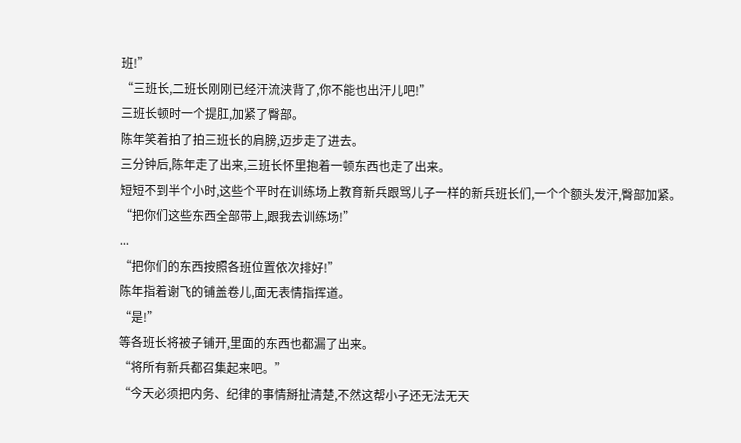班!”
“三班长,二班长刚刚已经汗流浃背了,你不能也出汗儿吧!”
三班长顿时一个提肛,加紧了臀部。
陈年笑着拍了拍三班长的肩膀,迈步走了进去。
三分钟后,陈年走了出来,三班长怀里抱着一顿东西也走了出来。
短短不到半个小时,这些个平时在训练场上教育新兵跟骂儿子一样的新兵班长们,一个个额头发汗,臀部加紧。
“把你们这些东西全部带上,跟我去训练场!”
...
“把你们的东西按照各班位置依次排好!”
陈年指着谢飞的铺盖卷儿,面无表情指挥道。
“是!”
等各班长将被子铺开,里面的东西也都漏了出来。
“将所有新兵都召集起来吧。”
“今天必须把内务、纪律的事情掰扯清楚,不然这帮小子还无法无天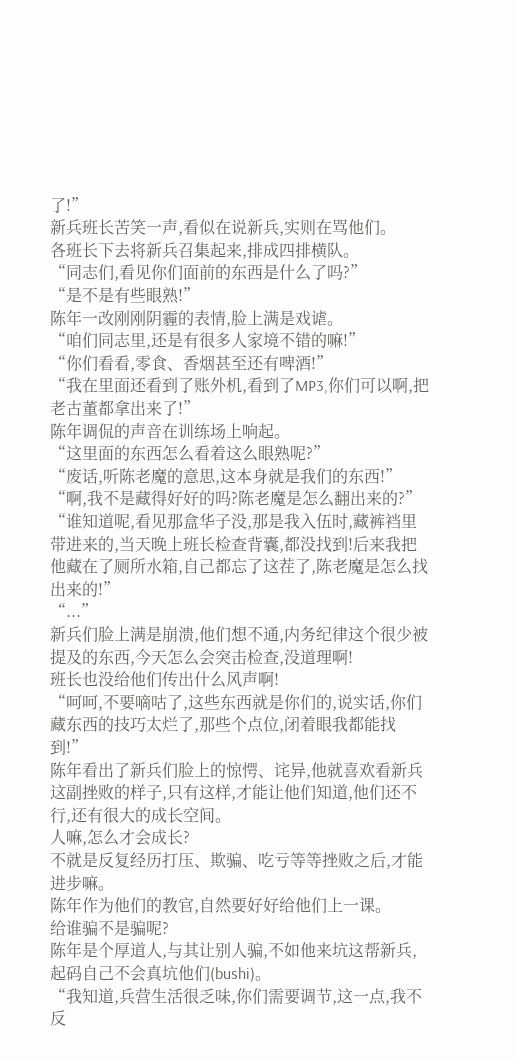了!”
新兵班长苦笑一声,看似在说新兵,实则在骂他们。
各班长下去将新兵召集起来,排成四排横队。
“同志们,看见你们面前的东西是什么了吗?”
“是不是有些眼熟!”
陈年一改刚刚阴霾的表情,脸上满是戏谑。
“咱们同志里,还是有很多人家境不错的嘛!”
“你们看看,零食、香烟甚至还有啤酒!”
“我在里面还看到了账外机,看到了MP3,你们可以啊,把老古董都拿出来了!”
陈年调侃的声音在训练场上响起。
“这里面的东西怎么看着这么眼熟呢?”
“废话,听陈老魔的意思,这本身就是我们的东西!”
“啊,我不是藏得好好的吗?陈老魔是怎么翻出来的?”
“谁知道呢,看见那盒华子没,那是我入伍时,藏裤裆里带进来的,当天晚上班长检查背囊,都没找到!后来我把他藏在了厕所水箱,自己都忘了这茬了,陈老魔是怎么找出来的!”
“...”
新兵们脸上满是崩溃,他们想不通,内务纪律这个很少被提及的东西,今天怎么会突击检查,没道理啊!
班长也没给他们传出什么风声啊!
“呵呵,不要嘀咕了,这些东西就是你们的,说实话,你们藏东西的技巧太烂了,那些个点位,闭着眼我都能找到!”
陈年看出了新兵们脸上的惊愕、诧异,他就喜欢看新兵这副挫败的样子,只有这样,才能让他们知道,他们还不行,还有很大的成长空间。
人嘛,怎么才会成长?
不就是反复经历打压、欺骗、吃亏等等挫败之后,才能进步嘛。
陈年作为他们的教官,自然要好好给他们上一课。
给谁骗不是骗呢?
陈年是个厚道人,与其让别人骗,不如他来坑这帮新兵,起码自己不会真坑他们(bushi)。
“我知道,兵营生活很乏味,你们需要调节,这一点,我不反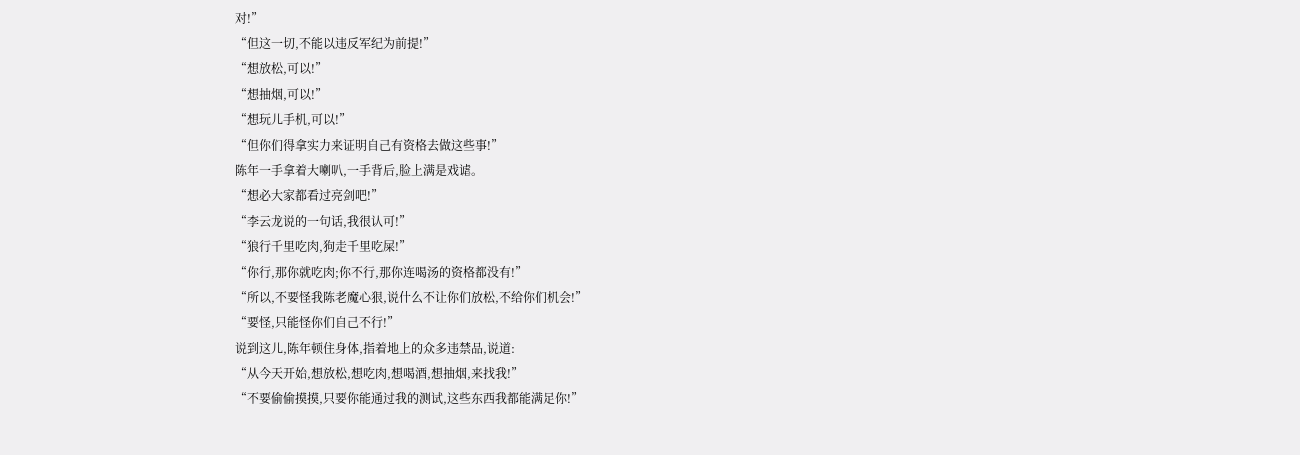对!”
“但这一切,不能以违反军纪为前提!”
“想放松,可以!”
“想抽烟,可以!”
“想玩儿手机,可以!”
“但你们得拿实力来证明自己有资格去做这些事!”
陈年一手拿着大喇叭,一手背后,脸上满是戏谑。
“想必大家都看过亮剑吧!”
“李云龙说的一句话,我很认可!”
“狼行千里吃肉,狗走千里吃屎!”
“你行,那你就吃肉;你不行,那你连喝汤的资格都没有!”
“所以,不要怪我陈老魔心狠,说什么不让你们放松,不给你们机会!”
“要怪,只能怪你们自己不行!”
说到这儿,陈年顿住身体,指着地上的众多违禁品,说道:
“从今天开始,想放松,想吃肉,想喝酒,想抽烟,来找我!”
“不要偷偷摸摸,只要你能通过我的测试,这些东西我都能满足你!”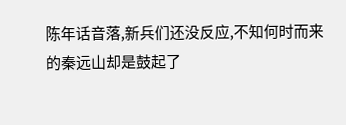陈年话音落,新兵们还没反应,不知何时而来的秦远山却是鼓起了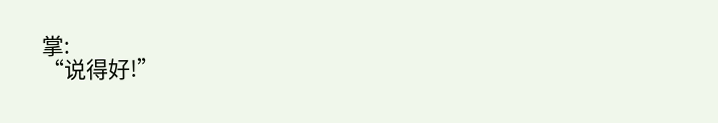掌:
“说得好!”